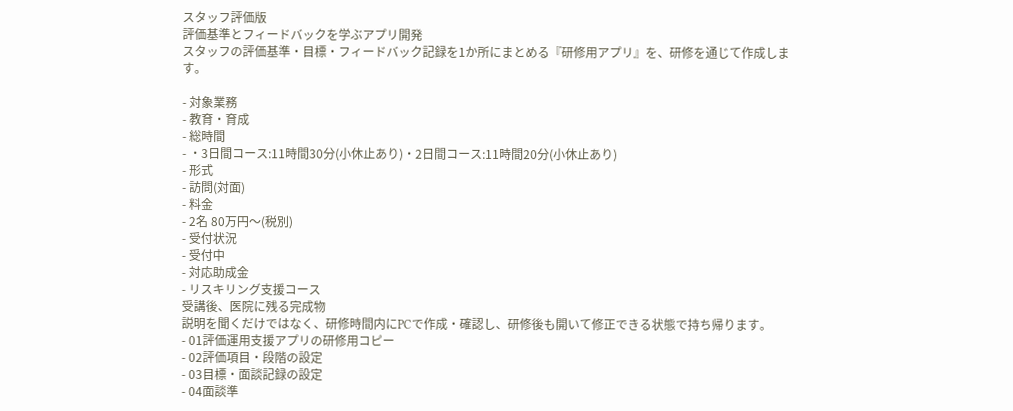スタッフ評価版
評価基準とフィードバックを学ぶアプリ開発
スタッフの評価基準・目標・フィードバック記録を1か所にまとめる『研修用アプリ』を、研修を通じて作成します。

- 対象業務
- 教育・育成
- 総時間
- ・3日間コース:11時間30分(小休止あり)・2日間コース:11時間20分(小休止あり)
- 形式
- 訪問(対面)
- 料金
- 2名 80万円〜(税別)
- 受付状況
- 受付中
- 対応助成金
- リスキリング支援コース
受講後、医院に残る完成物
説明を聞くだけではなく、研修時間内にPCで作成・確認し、研修後も開いて修正できる状態で持ち帰ります。
- 01評価運用支援アプリの研修用コピー
- 02評価項目・段階の設定
- 03目標・面談記録の設定
- 04面談準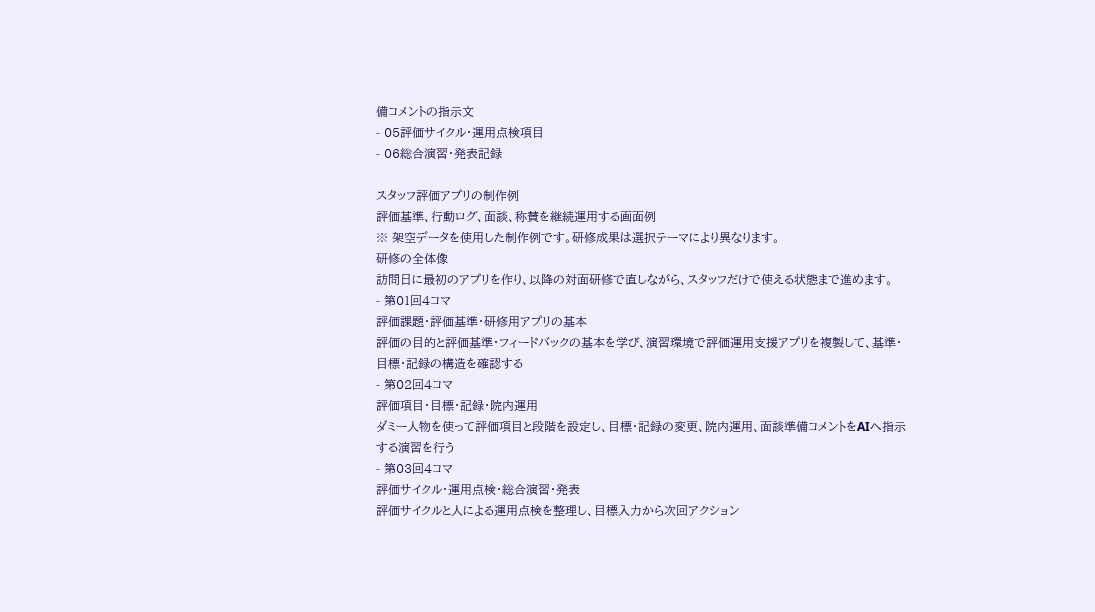備コメントの指示文
- 05評価サイクル・運用点検項目
- 06総合演習・発表記録

スタッフ評価アプリの制作例
評価基準、行動ログ、面談、称賛を継続運用する画面例
※ 架空データを使用した制作例です。研修成果は選択テーマにより異なります。
研修の全体像
訪問日に最初のアプリを作り、以降の対面研修で直しながら、スタッフだけで使える状態まで進めます。
- 第01回4コマ
評価課題・評価基準・研修用アプリの基本
評価の目的と評価基準・フィードバックの基本を学び、演習環境で評価運用支援アプリを複製して、基準・目標・記録の構造を確認する
- 第02回4コマ
評価項目・目標・記録・院内運用
ダミー人物を使って評価項目と段階を設定し、目標・記録の変更、院内運用、面談準備コメントをAIへ指示する演習を行う
- 第03回4コマ
評価サイクル・運用点検・総合演習・発表
評価サイクルと人による運用点検を整理し、目標入力から次回アクション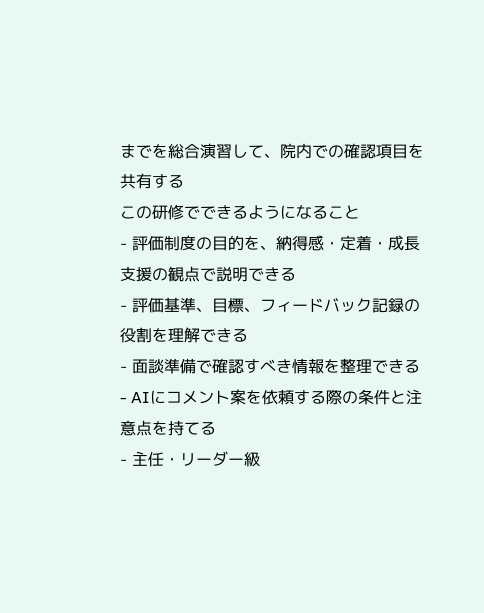までを総合演習して、院内での確認項目を共有する
この研修でできるようになること
- 評価制度の目的を、納得感・定着・成長支援の観点で説明できる
- 評価基準、目標、フィードバック記録の役割を理解できる
- 面談準備で確認すべき情報を整理できる
- AIにコメント案を依頼する際の条件と注意点を持てる
- 主任・リーダー級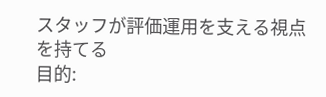スタッフが評価運用を支える視点を持てる
目的: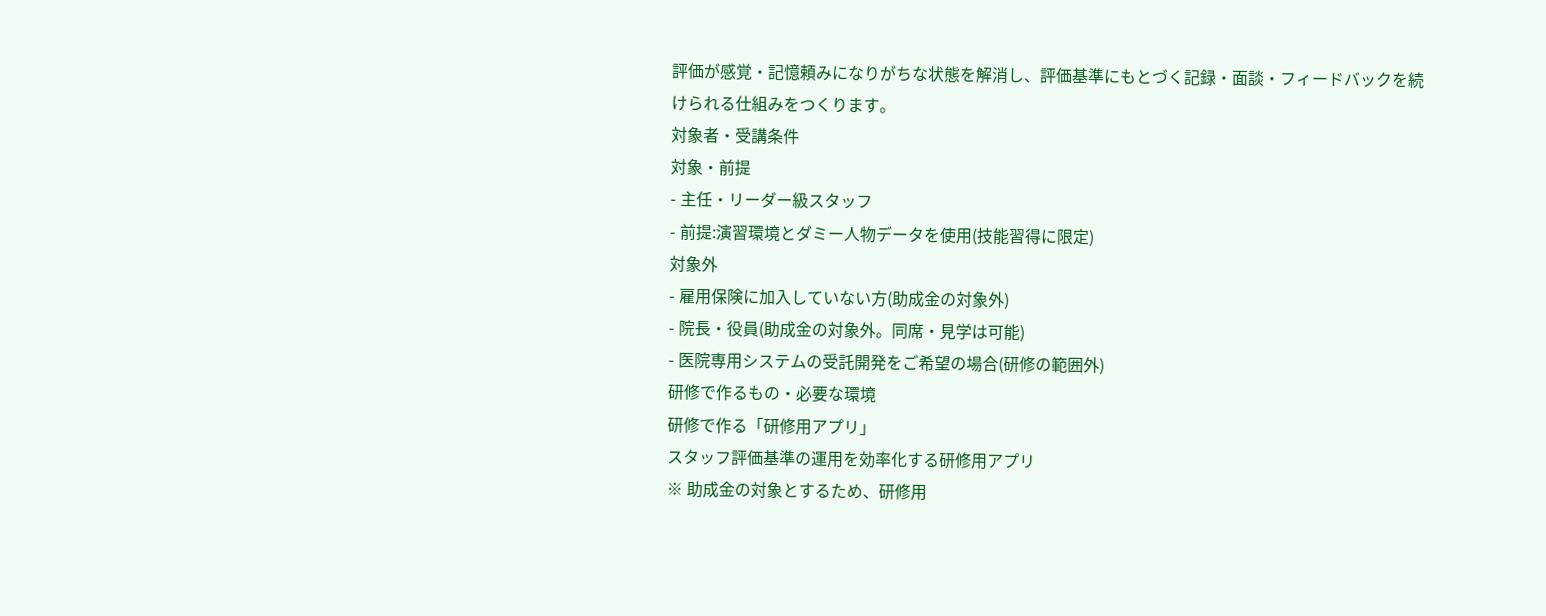評価が感覚・記憶頼みになりがちな状態を解消し、評価基準にもとづく記録・面談・フィードバックを続けられる仕組みをつくります。
対象者・受講条件
対象・前提
- 主任・リーダー級スタッフ
- 前提:演習環境とダミー人物データを使用(技能習得に限定)
対象外
- 雇用保険に加入していない方(助成金の対象外)
- 院長・役員(助成金の対象外。同席・見学は可能)
- 医院専用システムの受託開発をご希望の場合(研修の範囲外)
研修で作るもの・必要な環境
研修で作る「研修用アプリ」
スタッフ評価基準の運用を効率化する研修用アプリ
※ 助成金の対象とするため、研修用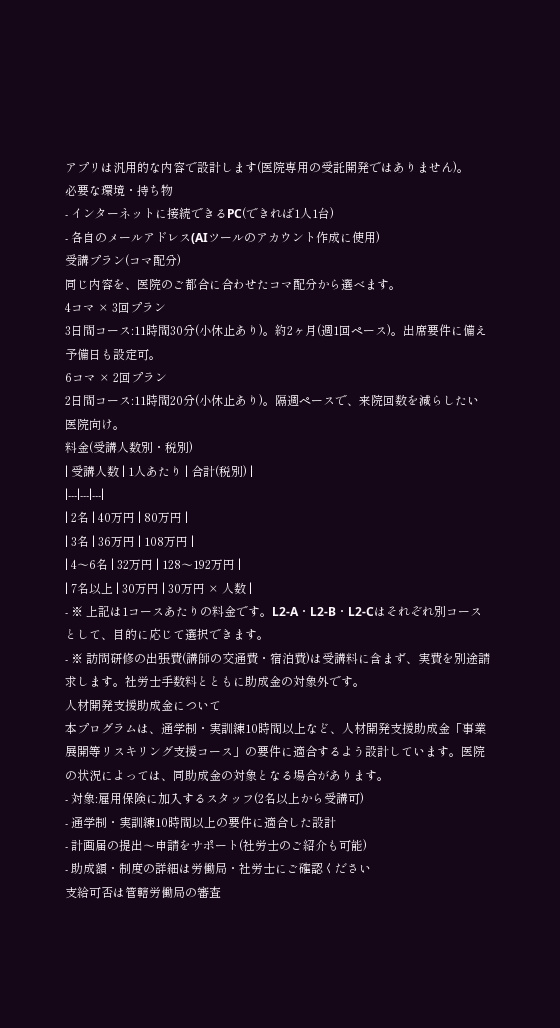アプリは汎用的な内容で設計します(医院専用の受託開発ではありません)。
必要な環境・持ち物
- インターネットに接続できるPC(できれば1人1台)
- 各自のメールアドレス(AIツールのアカウント作成に使用)
受講プラン(コマ配分)
同じ内容を、医院のご都合に合わせたコマ配分から選べます。
4コマ × 3回プラン
3日間コース:11時間30分(小休止あり)。約2ヶ月(週1回ペース)。出席要件に備え予備日も設定可。
6コマ × 2回プラン
2日間コース:11時間20分(小休止あり)。隔週ペースで、来院回数を減らしたい医院向け。
料金(受講人数別・税別)
| 受講人数 | 1人あたり | 合計(税別) |
|---|---|---|
| 2名 | 40万円 | 80万円 |
| 3名 | 36万円 | 108万円 |
| 4〜6名 | 32万円 | 128〜192万円 |
| 7名以上 | 30万円 | 30万円 × 人数 |
- ※ 上記は1コースあたりの料金です。L2-A・L2-B・L2-Cはそれぞれ別コースとして、目的に応じて選択できます。
- ※ 訪問研修の出張費(講師の交通費・宿泊費)は受講料に含まず、実費を別途請求します。社労士手数料とともに助成金の対象外です。
人材開発支援助成金について
本プログラムは、通学制・実訓練10時間以上など、人材開発支援助成金「事業展開等リスキリング支援コース」の要件に適合するよう設計しています。医院の状況によっては、同助成金の対象となる場合があります。
- 対象:雇用保険に加入するスタッフ(2名以上から受講可)
- 通学制・実訓練10時間以上の要件に適合した設計
- 計画届の提出〜申請をサポート(社労士のご紹介も可能)
- 助成額・制度の詳細は労働局・社労士にご確認ください
支給可否は管轄労働局の審査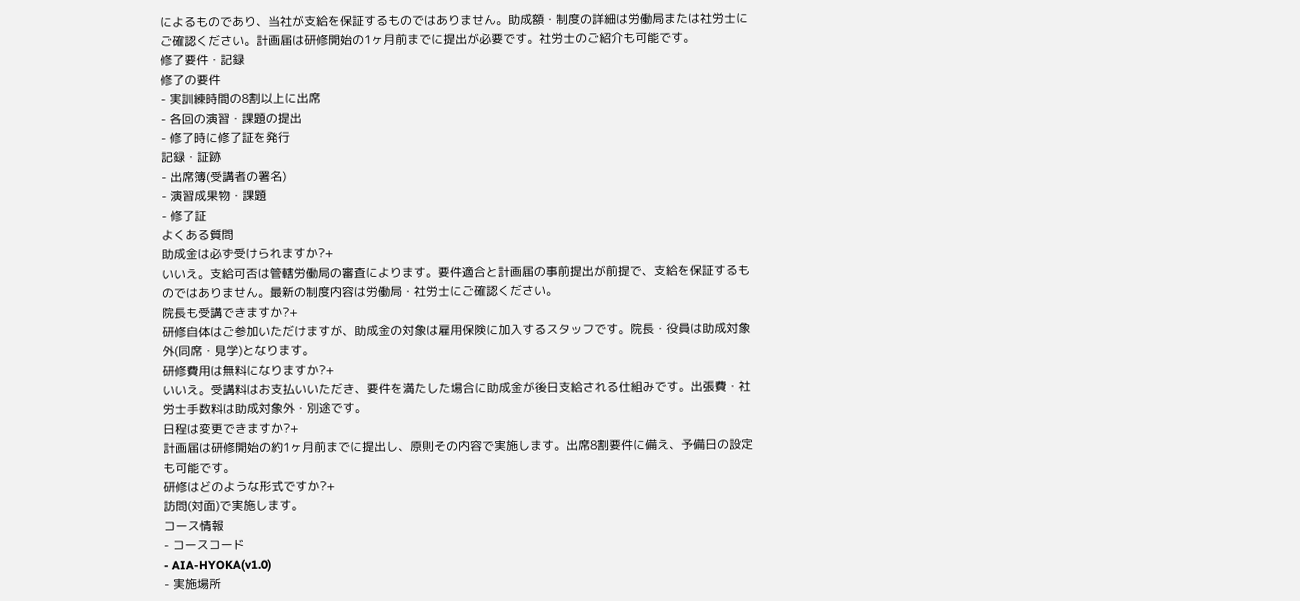によるものであり、当社が支給を保証するものではありません。助成額・制度の詳細は労働局または社労士にご確認ください。計画届は研修開始の1ヶ月前までに提出が必要です。社労士のご紹介も可能です。
修了要件・記録
修了の要件
- 実訓練時間の8割以上に出席
- 各回の演習・課題の提出
- 修了時に修了証を発行
記録・証跡
- 出席簿(受講者の署名)
- 演習成果物・課題
- 修了証
よくある質問
助成金は必ず受けられますか?+
いいえ。支給可否は管轄労働局の審査によります。要件適合と計画届の事前提出が前提で、支給を保証するものではありません。最新の制度内容は労働局・社労士にご確認ください。
院長も受講できますか?+
研修自体はご参加いただけますが、助成金の対象は雇用保険に加入するスタッフです。院長・役員は助成対象外(同席・見学)となります。
研修費用は無料になりますか?+
いいえ。受講料はお支払いいただき、要件を満たした場合に助成金が後日支給される仕組みです。出張費・社労士手数料は助成対象外・別途です。
日程は変更できますか?+
計画届は研修開始の約1ヶ月前までに提出し、原則その内容で実施します。出席8割要件に備え、予備日の設定も可能です。
研修はどのような形式ですか?+
訪問(対面)で実施します。
コース情報
- コースコード
- AIA-HYOKA(v1.0)
- 実施場所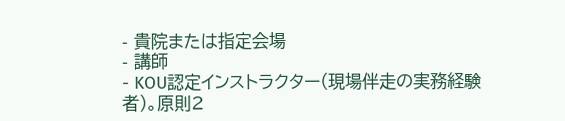- 貴院または指定会場
- 講師
- KOU認定インストラクター(現場伴走の実務経験者)。原則2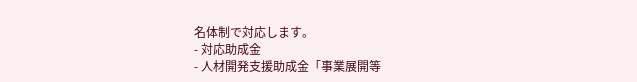名体制で対応します。
- 対応助成金
- 人材開発支援助成金「事業展開等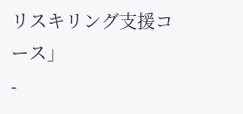リスキリング支援コース」
-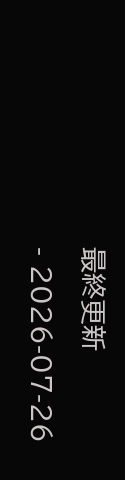最終更新
- 2026-07-26